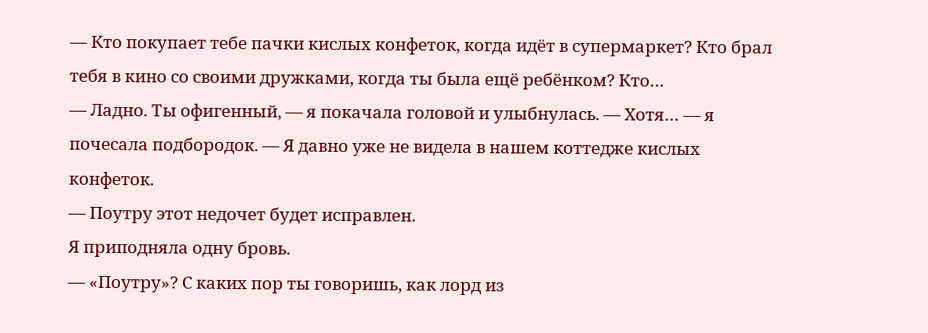— Кто покупает тебе пачки кислых конфеток, когда идёт в супермаркет? Кто брал тебя в кино со своими дружками, когда ты была ещё ребёнком? Кто…
— Ладно. Ты офигенный, — я покачала головой и улыбнулась. — Хотя… — я почесала подбородок. — Я давно уже не видела в нашем коттедже кислых конфеток.
— Поутру этот недочет будет исправлен.
Я приподняла одну бровь.
— «Поутру»? С каких пор ты говоришь, как лорд из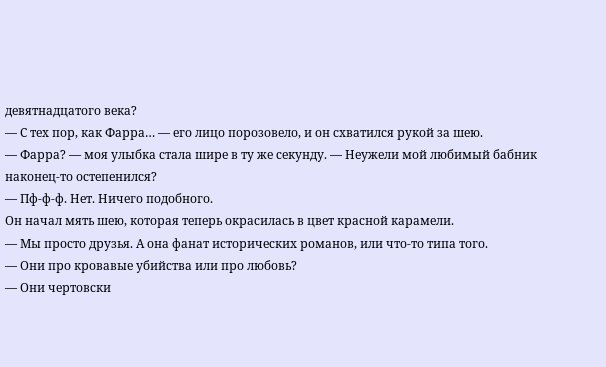девятнадцатого века?
— С тех пор, как Фарра… — его лицо порозовело, и он схватился рукой за шею.
— Фарра? — моя улыбка стала шире в ту же секунду. — Неужели мой любимый бабник наконец-то остепенился?
— Пф-ф-ф. Нет. Ничего подобного.
Он начал мять шею, которая теперь окрасилась в цвет красной карамели.
— Мы просто друзья. А она фанат исторических романов, или что-то типа того.
— Они про кровавые убийства или про любовь?
— Они чертовски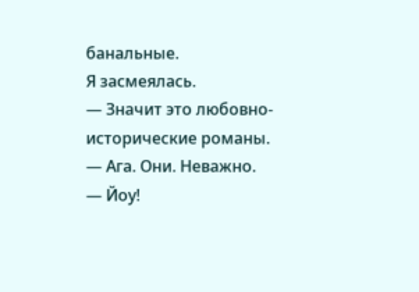банальные.
Я засмеялась.
— Значит это любовно-исторические романы.
— Ага. Они. Неважно.
— Йоу!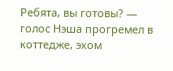Ребята, вы готовы? — голос Нэша прогремел в коттедже, эхом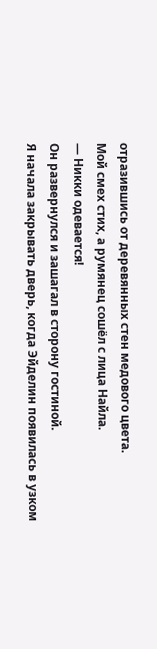отразившись от деревянных стен медового цвета.
Мой смех стих, а румянец сошёл с лица Найла.
— Никки одевается!
Он развернулся и зашагал в сторону гостиной.
Я начала закрывать дверь, когда Эйделин появилась в узком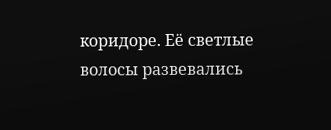коридоре. Её светлые волосы развевались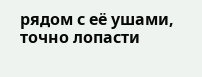рядом с её ушами, точно лопасти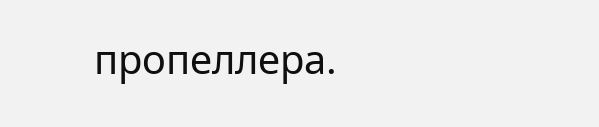пропеллера.